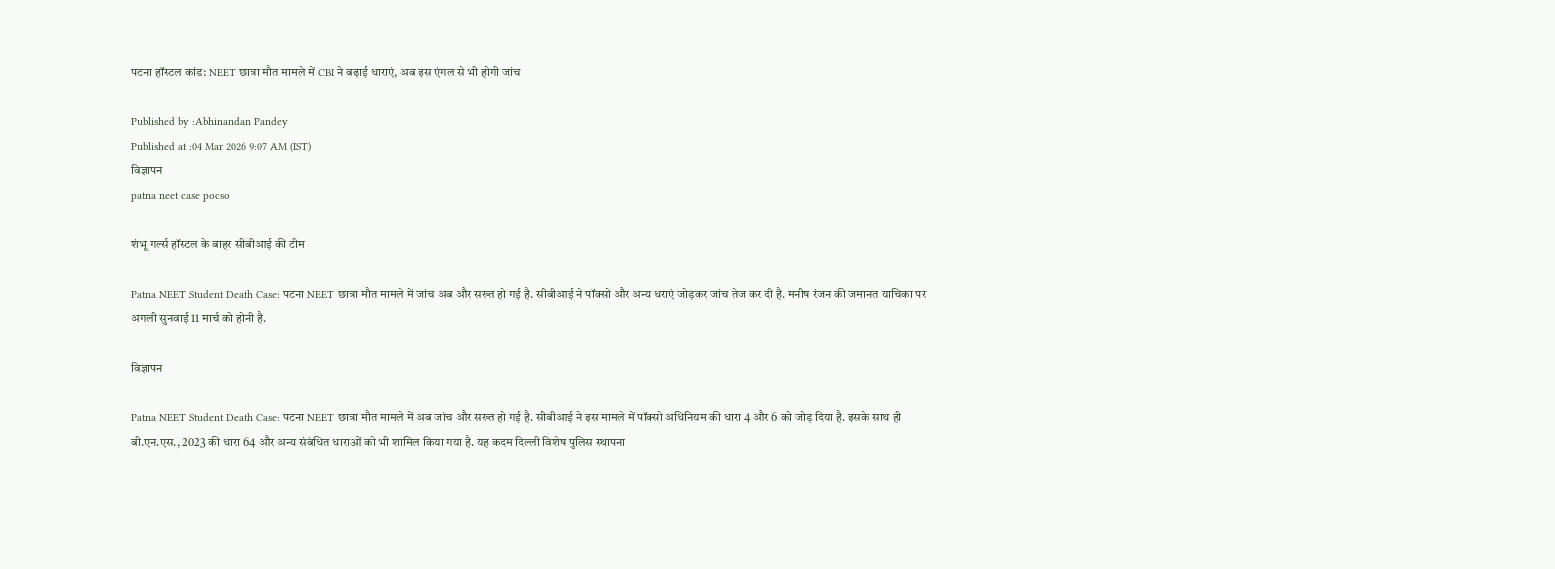पटना हॉस्टल कांड: NEET छात्रा मौत मामले में CBI ने बढ़ाई धाराएं, अब इस एंगल से भी होगी जांच

Published by :Abhinandan Pandey
Published at :04 Mar 2026 9:07 AM (IST)
विज्ञापन
patna neet case pocso

शंभू गर्ल्स हॉस्टल के बाहर सीबीआई की टीम

Patna NEET Student Death Case: पटना NEET छात्रा मौत मामले में जांच अब और सख्त हो गई है. सीबीआई ने पॉक्सो और अन्य धराएं जोड़कर जांच तेज कर दी है. मनीष रंजन की जमानत याचिका पर अगली सुनवाई 11 मार्च को होनी है.

विज्ञापन

Patna NEET Student Death Case: पटना NEET छात्रा मौत मामले में अब जांच और सख्त हो गई है. सीबीआई ने इस मामले में पॉक्सो अधिनियम की धारा 4 और 6 को जोड़ दिया है. इसके साथ ही बी.एन.एस., 2023 की धारा 64 और अन्य संबंधित धाराओं को भी शामिल किया गया है. यह कदम दिल्ली विशेष पुलिस स्थापना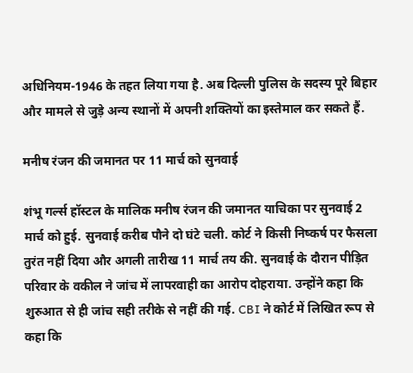अधिनियम-1946 के तहत लिया गया है. अब दिल्ली पुलिस के सदस्य पूरे बिहार और मामले से जुड़े अन्य स्थानों में अपनी शक्तियों का इस्तेमाल कर सकते हैं.

मनीष रंजन की जमानत पर 11 मार्च को सुनवाई

शंभू गर्ल्स हॉस्टल के मालिक मनीष रंजन की जमानत याचिका पर सुनवाई 2 मार्च को हुई. सुनवाई करीब पौने दो घंटे चली. कोर्ट ने किसी निष्कर्ष पर फैसला तुरंत नहीं दिया और अगली तारीख 11 मार्च तय की. सुनवाई के दौरान पीड़ित परिवार के वकील ने जांच में लापरवाही का आरोप दोहराया. उन्होंने कहा कि शुरुआत से ही जांच सही तरीके से नहीं की गई. CBI ने कोर्ट में लिखित रूप से कहा कि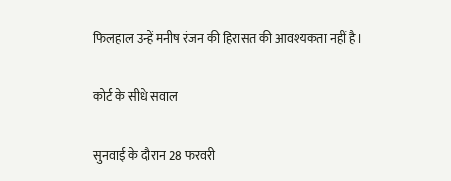फिलहाल उन्हें मनीष रंजन की हिरासत की आवश्यकता नहीं है।

कोर्ट के सीधे सवाल

सुनवाई के दौरान 28 फरवरी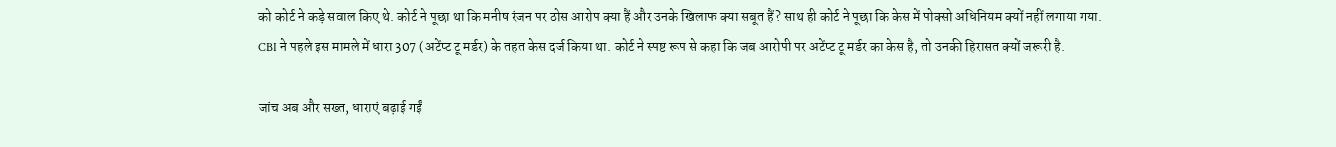को कोर्ट ने कड़े सवाल किए थे. कोर्ट ने पूछा था कि मनीष रंजन पर ठोस आरोप क्या हैं और उनके खिलाफ क्या सबूत हैं? साथ ही कोर्ट ने पूछा कि केस में पोक्सो अधिनियम क्यों नहीं लगाया गया. CBI ने पहले इस मामले में धारा 307 (अटेंप्ट टू मर्डर) के तहत केस दर्ज किया था. कोर्ट ने स्पष्ट रूप से कहा कि जब आरोपी पर अटेंप्ट टू मर्डर का केस है, तो उनकी हिरासत क्यों जरूरी है.

जांच अब और सख्त, धाराएं बढ़ाई गईं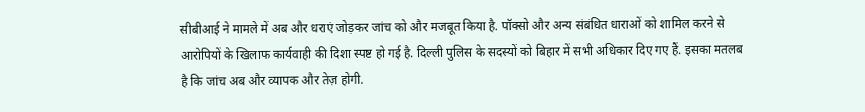सीबीआई ने मामले में अब और धराएं जोड़कर जांच को और मजबूत किया है. पॉक्सो और अन्य संबंधित धाराओं को शामिल करने से आरोपियों के खिलाफ कार्यवाही की दिशा स्पष्ट हो गई है. दिल्ली पुलिस के सदस्यों को बिहार में सभी अधिकार दिए गए हैं. इसका मतलब है कि जांच अब और व्यापक और तेज़ होगी.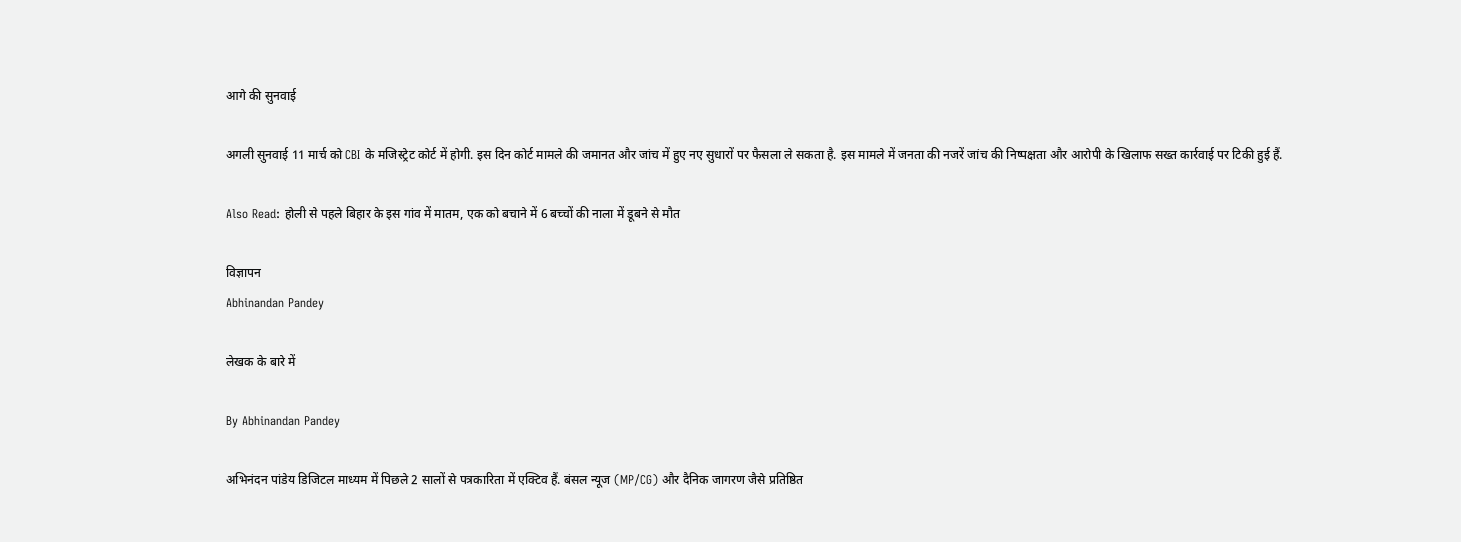आगे की सुनवाई

अगली सुनवाई 11 मार्च को CBI के मजिस्ट्रेट कोर्ट में होगी. इस दिन कोर्ट मामले की जमानत और जांच में हुए नए सुधारों पर फैसला ले सकता है. इस मामले में जनता की नजरें जांच की निष्पक्षता और आरोपी के खिलाफ सख्त कार्रवाई पर टिकी हुई हैं.

Also Read: होली से पहले बिहार के इस गांव में मातम, एक को बचाने में 6 बच्चों की नाला में डूबने से मौत

विज्ञापन
Abhinandan Pandey

लेखक के बारे में

By Abhinandan Pandey

अभिनंदन पांडेय डिजिटल माध्यम में पिछले 2 सालों से पत्रकारिता में एक्टिव हैं. बंसल न्यूज (MP/CG) और दैनिक जागरण जैसे प्रतिष्ठित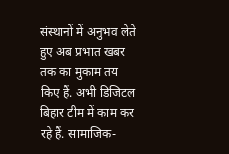संस्थानों में अनुभव लेते हुए अब प्रभात खबर तक का मुकाम तय किए हैं. अभी डिजिटल बिहार टीम में काम कर रहे हैं. सामाजिक-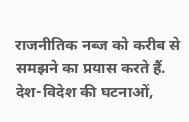राजनीतिक नब्ज को करीब से समझने का प्रयास करते हैं. देश-विदेश की घटनाओं,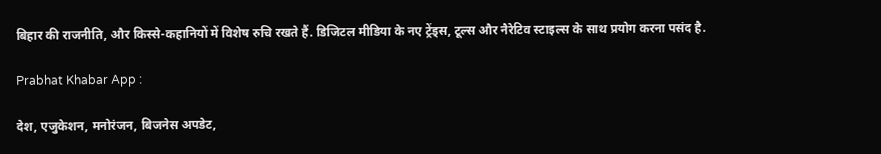बिहार की राजनीति, और किस्से-कहानियों में विशेष रुचि रखते हैं. डिजिटल मीडिया के नए ट्रेंड्स, टूल्स और नैरेटिव स्टाइल्स के साथ प्रयोग करना पसंद है.

Prabhat Khabar App :

देश, एजुकेशन, मनोरंजन, बिजनेस अपडेट,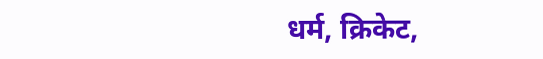धर्म, क्रिकेट,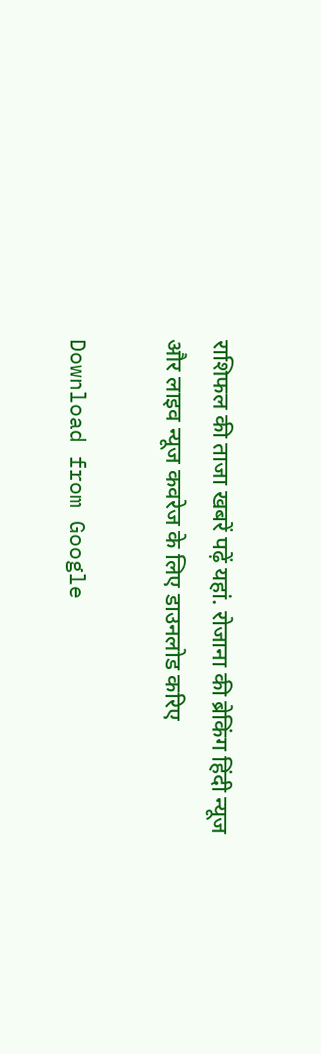राशिफल की ताजा खबरें पढ़ें यहां. रोजाना की ब्रेकिंग हिंदी न्यूज और लाइव न्यूज कवरेज के लिए डाउनलोड करिए

Download from Google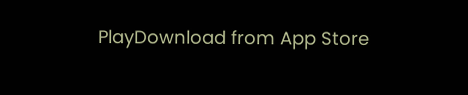PlayDownload from App Store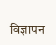विज्ञापन